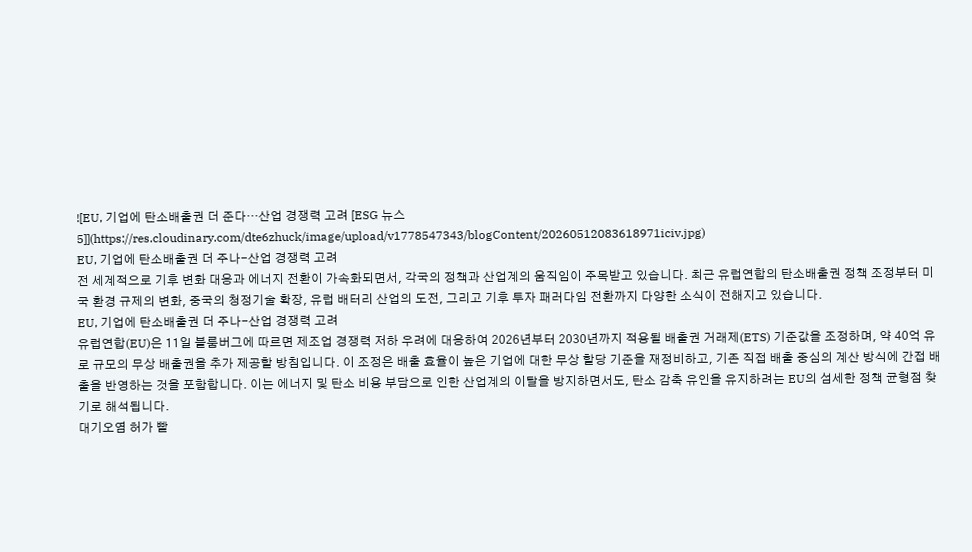![EU, 기업에 탄소배출권 더 준다…산업 경쟁력 고려 [ESG 뉴스 5]](https://res.cloudinary.com/dte6zhuck/image/upload/v1778547343/blogContent/20260512083618971iciv.jpg)
EU, 기업에 탄소배출권 더 주나-산업 경쟁력 고려
전 세계적으로 기후 변화 대응과 에너지 전환이 가속화되면서, 각국의 정책과 산업계의 움직임이 주목받고 있습니다. 최근 유럽연합의 탄소배출권 정책 조정부터 미국 환경 규제의 변화, 중국의 청정기술 확장, 유럽 배터리 산업의 도전, 그리고 기후 투자 패러다임 전환까지 다양한 소식이 전해지고 있습니다.
EU, 기업에 탄소배출권 더 주나-산업 경쟁력 고려
유럽연합(EU)은 11일 블룸버그에 따르면 제조업 경쟁력 저하 우려에 대응하여 2026년부터 2030년까지 적용될 배출권 거래제(ETS) 기준값을 조정하며, 약 40억 유로 규모의 무상 배출권을 추가 제공할 방침입니다. 이 조정은 배출 효율이 높은 기업에 대한 무상 할당 기준을 재정비하고, 기존 직접 배출 중심의 계산 방식에 간접 배출을 반영하는 것을 포함합니다. 이는 에너지 및 탄소 비용 부담으로 인한 산업계의 이탈을 방지하면서도, 탄소 감축 유인을 유지하려는 EU의 섬세한 정책 균형점 찾기로 해석됩니다.
대기오염 허가 빨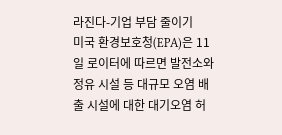라진다-기업 부담 줄이기
미국 환경보호청(EPA)은 11일 로이터에 따르면 발전소와 정유 시설 등 대규모 오염 배출 시설에 대한 대기오염 허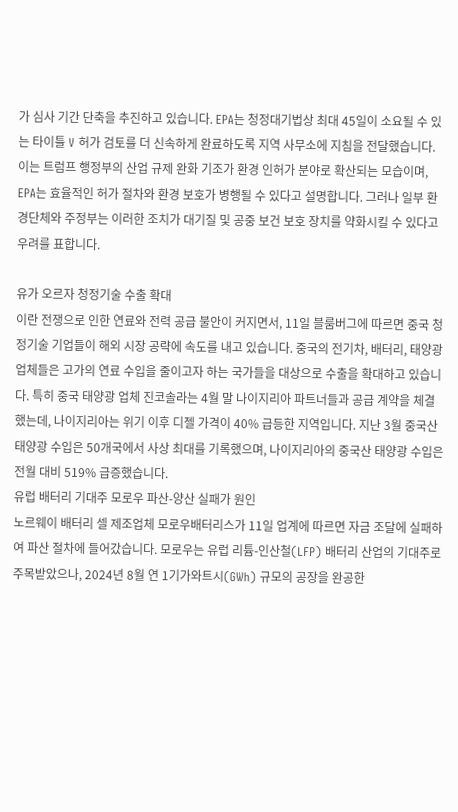가 심사 기간 단축을 추진하고 있습니다. EPA는 청정대기법상 최대 45일이 소요될 수 있는 타이틀 V 허가 검토를 더 신속하게 완료하도록 지역 사무소에 지침을 전달했습니다. 이는 트럼프 행정부의 산업 규제 완화 기조가 환경 인허가 분야로 확산되는 모습이며, EPA는 효율적인 허가 절차와 환경 보호가 병행될 수 있다고 설명합니다. 그러나 일부 환경단체와 주정부는 이러한 조치가 대기질 및 공중 보건 보호 장치를 약화시킬 수 있다고 우려를 표합니다.

유가 오르자 청정기술 수출 확대
이란 전쟁으로 인한 연료와 전력 공급 불안이 커지면서, 11일 블룸버그에 따르면 중국 청정기술 기업들이 해외 시장 공략에 속도를 내고 있습니다. 중국의 전기차, 배터리, 태양광 업체들은 고가의 연료 수입을 줄이고자 하는 국가들을 대상으로 수출을 확대하고 있습니다. 특히 중국 태양광 업체 진코솔라는 4월 말 나이지리아 파트너들과 공급 계약을 체결했는데, 나이지리아는 위기 이후 디젤 가격이 40% 급등한 지역입니다. 지난 3월 중국산 태양광 수입은 50개국에서 사상 최대를 기록했으며, 나이지리아의 중국산 태양광 수입은 전월 대비 519% 급증했습니다.
유럽 배터리 기대주 모로우 파산-양산 실패가 원인
노르웨이 배터리 셀 제조업체 모로우배터리스가 11일 업계에 따르면 자금 조달에 실패하여 파산 절차에 들어갔습니다. 모로우는 유럽 리튬-인산철(LFP) 배터리 산업의 기대주로 주목받았으나, 2024년 8월 연 1기가와트시(GWh) 규모의 공장을 완공한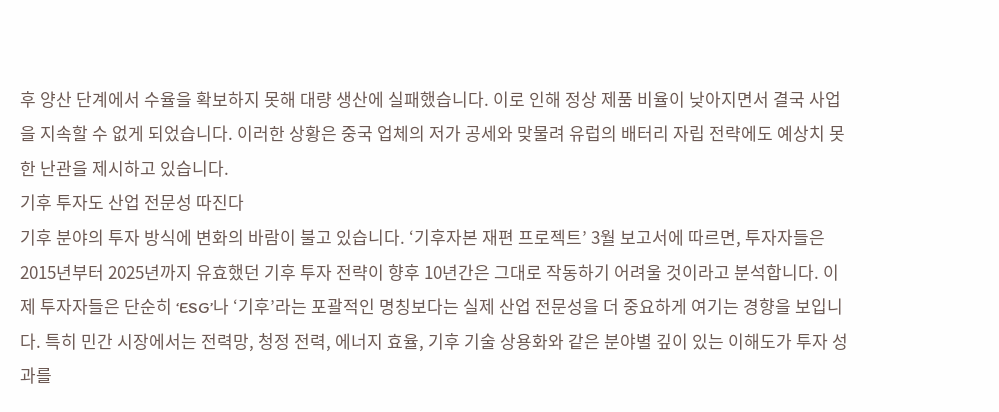후 양산 단계에서 수율을 확보하지 못해 대량 생산에 실패했습니다. 이로 인해 정상 제품 비율이 낮아지면서 결국 사업을 지속할 수 없게 되었습니다. 이러한 상황은 중국 업체의 저가 공세와 맞물려 유럽의 배터리 자립 전략에도 예상치 못한 난관을 제시하고 있습니다.
기후 투자도 산업 전문성 따진다
기후 분야의 투자 방식에 변화의 바람이 불고 있습니다. ‘기후자본 재편 프로젝트’ 3월 보고서에 따르면, 투자자들은 2015년부터 2025년까지 유효했던 기후 투자 전략이 향후 10년간은 그대로 작동하기 어려울 것이라고 분석합니다. 이제 투자자들은 단순히 ‘ESG’나 ‘기후’라는 포괄적인 명칭보다는 실제 산업 전문성을 더 중요하게 여기는 경향을 보입니다. 특히 민간 시장에서는 전력망, 청정 전력, 에너지 효율, 기후 기술 상용화와 같은 분야별 깊이 있는 이해도가 투자 성과를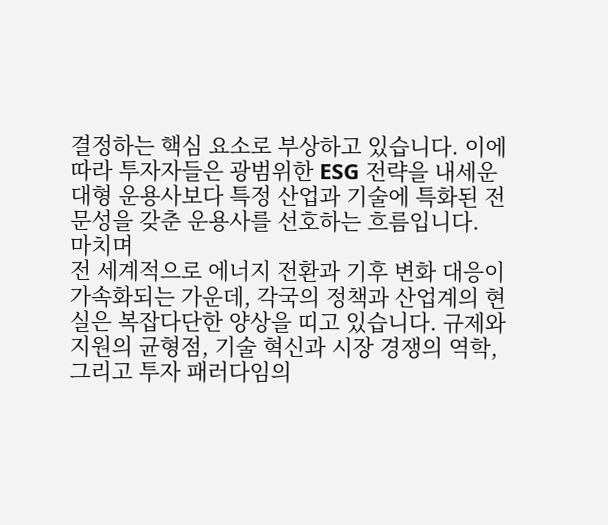결정하는 핵심 요소로 부상하고 있습니다. 이에 따라 투자자들은 광범위한 ESG 전략을 내세운 대형 운용사보다 특정 산업과 기술에 특화된 전문성을 갖춘 운용사를 선호하는 흐름입니다.
마치며
전 세계적으로 에너지 전환과 기후 변화 대응이 가속화되는 가운데, 각국의 정책과 산업계의 현실은 복잡다단한 양상을 띠고 있습니다. 규제와 지원의 균형점, 기술 혁신과 시장 경쟁의 역학, 그리고 투자 패러다임의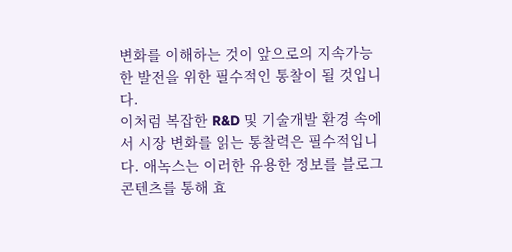변화를 이해하는 것이 앞으로의 지속가능한 발전을 위한 필수적인 통찰이 될 것입니다.
이처럼 복잡한 R&D 및 기술개발 환경 속에서 시장 변화를 읽는 통찰력은 필수적입니다. 애녹스는 이러한 유용한 정보를 블로그 콘텐츠를 통해 효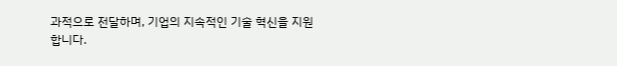과적으로 전달하며, 기업의 지속적인 기술 혁신을 지원합니다.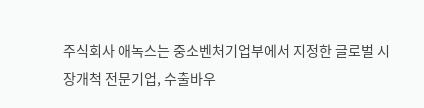주식회사 애녹스는 중소벤처기업부에서 지정한 글로벌 시장개척 전문기업, 수출바우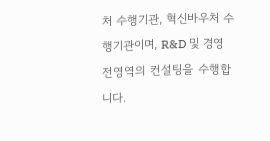처 수행기관, 혁신바우처 수행기관이며, R&D 및 경영 전영역의 컨설팅을 수행합니다.